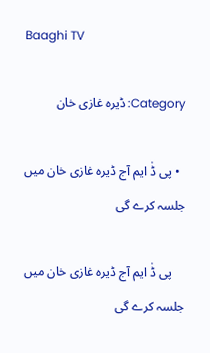Baaghi TV

Category: ڈیرہ غازی خان

  • پی ڈٰ ایم آج ڈیرہ غازی خان میں جلسہ کرے گی

    پی ڈٰ ایم آج ڈیرہ غازی خان میں جلسہ کرے گی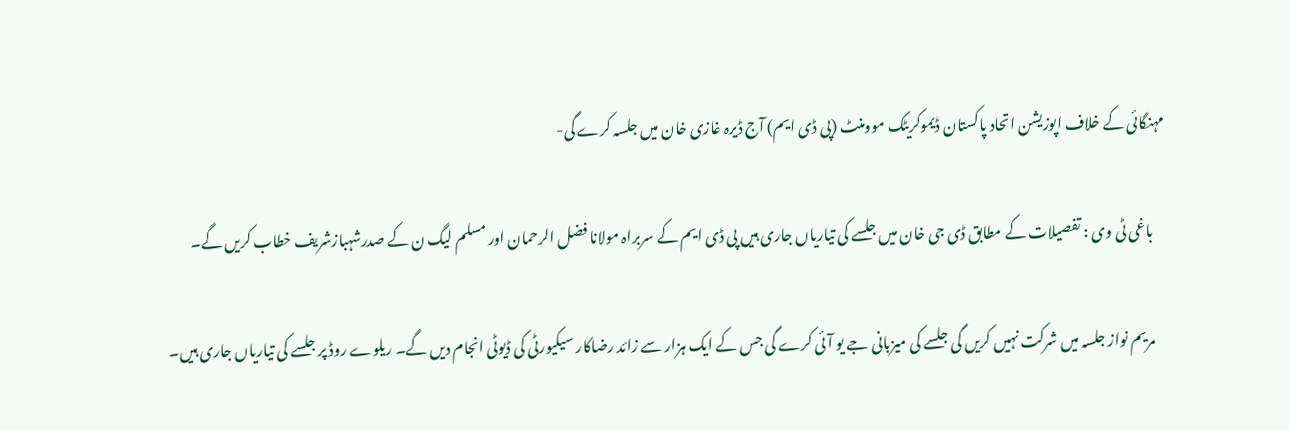مہنگائی کے خلاف اپوزیشن اتحاد پاکستان ڈیموکریٹک موومنٹ (پی ڈی ایم) آج ڈیرہ غازی خان میں جلسہ کرے گی-

    باغی ٹی وی : تفصیلات کے مطابق ڈی جی خان میں جلسے کی تیاریاں جاری ہیں پی ڈی ایم کے سربراہ مولانا فضل الرحمان اور مسلم لیگ ن کے صدرشہبازشریف خطاب کریں گے۔

    مریم نواز جلسہ میں شرکت نہیں کریں گی جلسے کی میزبانی جے یو آئی کرے گی جس کے ایک ہزار سے زائد رضاکار سیکیورٹی کی ڈیوٹی انجام دیں گے۔ ریلوے روڈ پر جلسے کی تیاریاں جاری ہیں۔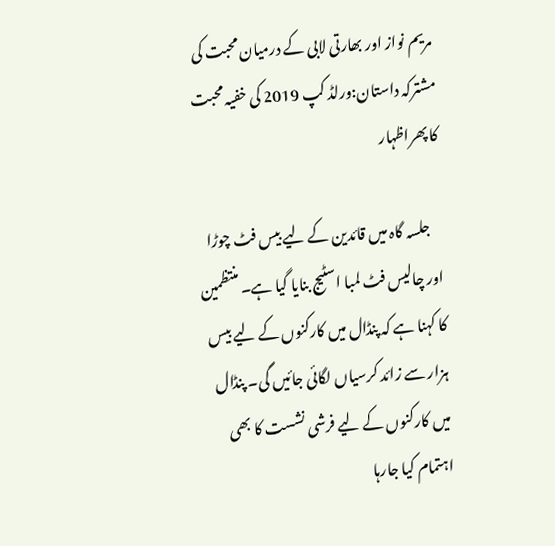مریم نواز اور بھارتی لابی کے درمیان محبت کی مشترکہ داستان:ورلڈ کپ 2019 کی خفیہ محبت کا پھراظہار

    جلسہ گاہ میں قائدین کے لیے بیس فٹ چوڑا اور چالیس فٹ لمبا اسٹیج بنایا گیا ہے۔ منتظمین کا کہنا ہے کہ پنڈال میں کارکنوں کے لیے بیس ہزار سے زائد کرسیاں لگائی جائیں گی۔ پنڈال میں کارکنوں کے لیے فرشی نشست کا بھی اہتمام کیا جارہا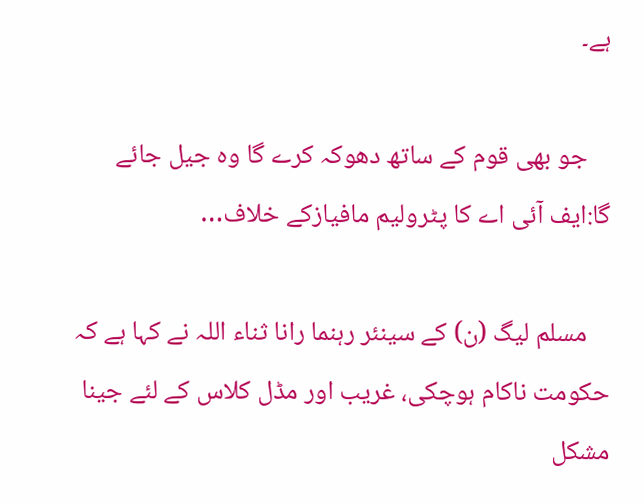ہے۔

    جو بھی قوم کے ساتھ دھوکہ کرے گا وہ جیل جائے گا:ایف آئی اے کا پٹرولیم مافیازکے خلاف…

    مسلم لیگ (ن) کے سینئر رہنما رانا ثناء اللہ نے کہا ہے کہ حکومت ناکام ہوچکی، غریب اور مڈل کلاس کے لئے جینا مشکل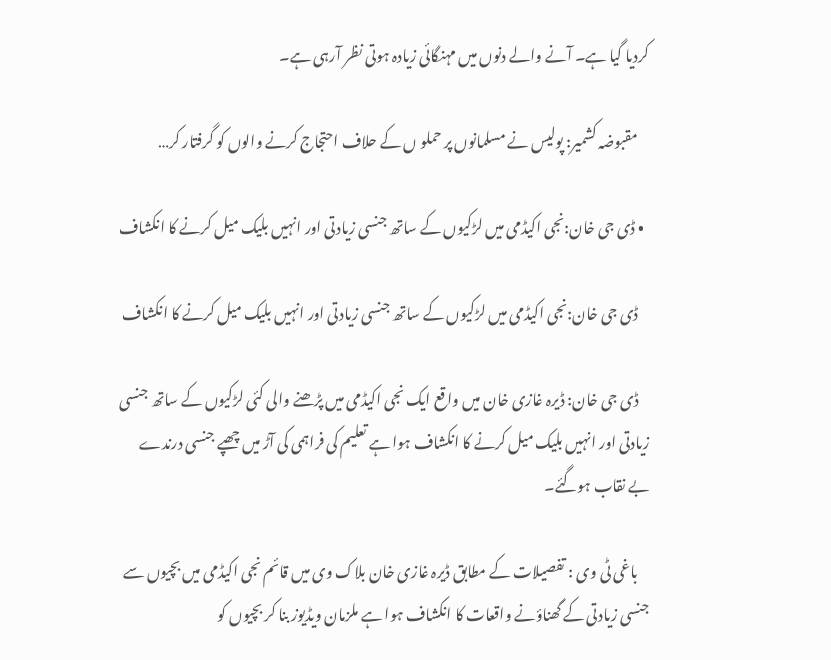کردیا گیا ہے۔ آنے والے دنوں میں مہنگائی زیادہ ہوتی نظر آرہی ہے۔

    مقبوضہ کشمیر: پولیس نے مسلمانوں پر حملو ں کے حلاف احتجاج کرنے والوں کو گرفتار کر…

  • ڈی جی خان:نجی اکیڈمی میں لڑکیوں کے ساتھ جنسی زیادتی اور انہیں بلیک میل کرنے کا انکشاف

    ڈی جی خان:نجی اکیڈمی میں لڑکیوں کے ساتھ جنسی زیادتی اور انہیں بلیک میل کرنے کا انکشاف

    ڈی جی خان: ڈیرہ غازی خان میں واقع ایک نجی اکیڈمی میں پڑھنے والی کئی لڑکیوں کے ساتھ جنسی زیادتی اور انہیں بلیک میل کرنے کا انکشاف ہوا ہے تعلیم کی فراہمی کی آڑ میں چھپے جنسی درندے بے نقاب ہوگئے۔

    باغی ٹی وی : تفصیلات کے مطابق ڈیرہ غازی خان بلاک وی میں قائم نجی اکیڈمی میں بچیوں سے جنسی زیادتی کے گھناؤنے واقعات کا انکشاف ہوا ہے ملزمان ویڈیوز بنا کر بچیوں کو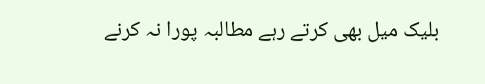بلیک میل بھی کرتے رہے مطالبہ پورا نہ کرنے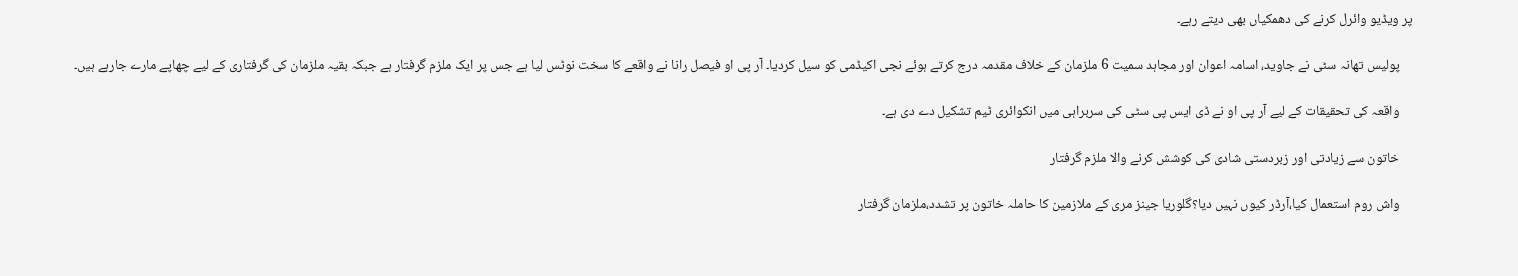پر ویڈیو وائرل کرنے کی دھمکیاں بھی دیتے رہے۔

    پولیس تھانہ سٹی نے جاوید، اسامہ اعوان اور مجاہد سمیت 6 ملزمان کے خلاف مقدمہ درج کرتے ہوئے نجی اکیڈمی کو سیل کردیا۔ آر پی او فیصل رانا نے واقعے کا سخت نوٹس لیا ہے جس پر ایک ملزم گرفتار ہے جبکہ بقیہ ملزمان کی گرفتاری کے لیے چھاپے مارے جارہے ہیں۔

    واقعہ کی تحقیقات کے لیے آر پی او نے ڈی ایس پی سٹی کی سربراہی میں انکوائری ٹیم تشکیل دے دی ہے۔

    خاتون سے زیادتی اور زبردستی شادی کی کوشش کرنے والا ملزم گرفتار

    واش روم استعمال کیا،آرڈر کیوں نہیں دیا؟گلوریا جینز مری کے ملازمین کا حاملہ خاتون پر تشدد،ملزمان گرفتار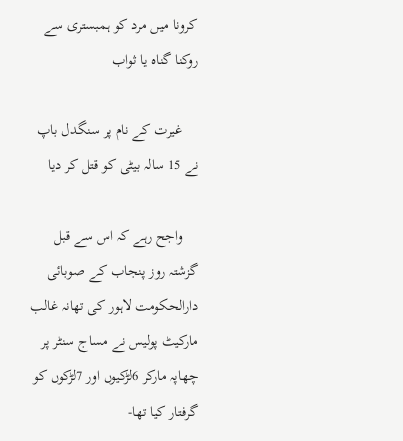کرونا میں مرد کو ہمبستری سے روکنا گناہ یا ثواب

    غیرت کے نام پر سنگدل باپ نے 15 سالہ بیٹی کو قتل کر دیا

    واجح رہے کہ اس سے قبل گزشتہ روز پنجاب کے صوبائی دارالحکومت لاہور کی تھانہ غالب مارکیٹ پولیس نے مساج سنٹر پر چھاپہ مارکر 6لڑکیوں اور 7لڑکوں کو گرفتار کیا تھا-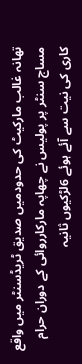تھانہ غالب مارکیٹ کی حدودمیں صدیق ٹریڈسنٹر میں واقع مساج سنٹر پر پولیس نے چھاپہ مارکارروائی کے دوران حرام کاری کی نیت سے آئے ہوئے 6لڑکیوں ثانیہ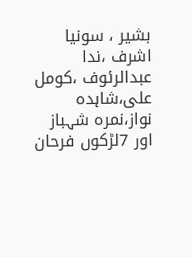بشیر ، سونیا اشرف ،ندا عبدالرئوف ،کومل علی،شاہدہ نواز،نمرہ شہباز اور 7لڑکوں فرحان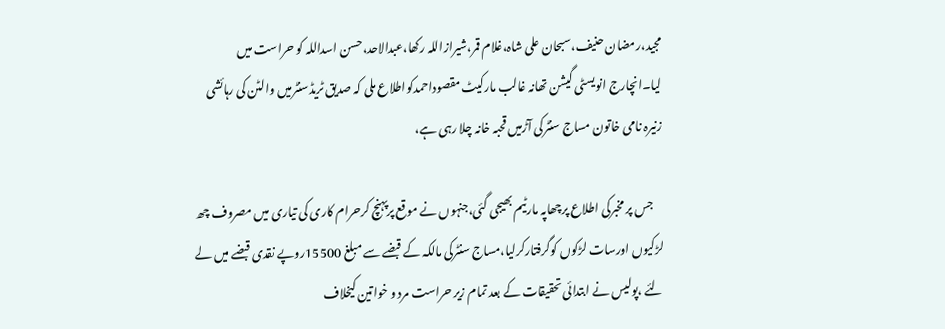مجید،رمضان حنیف،سبحان علی شاہ،غلام قمر،شیرازاللہ رکھا،عبدالاحد،حسن اسداللہ کو حراست میں لیا۔انچارج انویسٹی گیشن تھانہ غالب مارکیٹ مقصوداحمدکواطلاع ملی کہ صدیق ٹریڈسنٹرمیں والٹن کی رہائشی زنیرہ نامی خاتون مساج سنٹرکی آڑمیں قحبہ خانہ چلا رہی ہے،

    جس پر مخبرکی اطلاع پرچھاپہ مارٹیم بھیجی گئی،جنہوں نے موقع پرپہنچ کرحرام کاری کی تیاری میں مصروف چھ لڑکیوں اورسات لڑکوں کوگرفتارکرلیا،مساج سنٹرکی مالکہ کے قبضے سے مبلغ 15500روپے نقدی قبضے میں لے لئے ،پولیس نے ابتدائی تحقیقات کے بعد تمام زیر حراست مرد و خواتین کیخلاف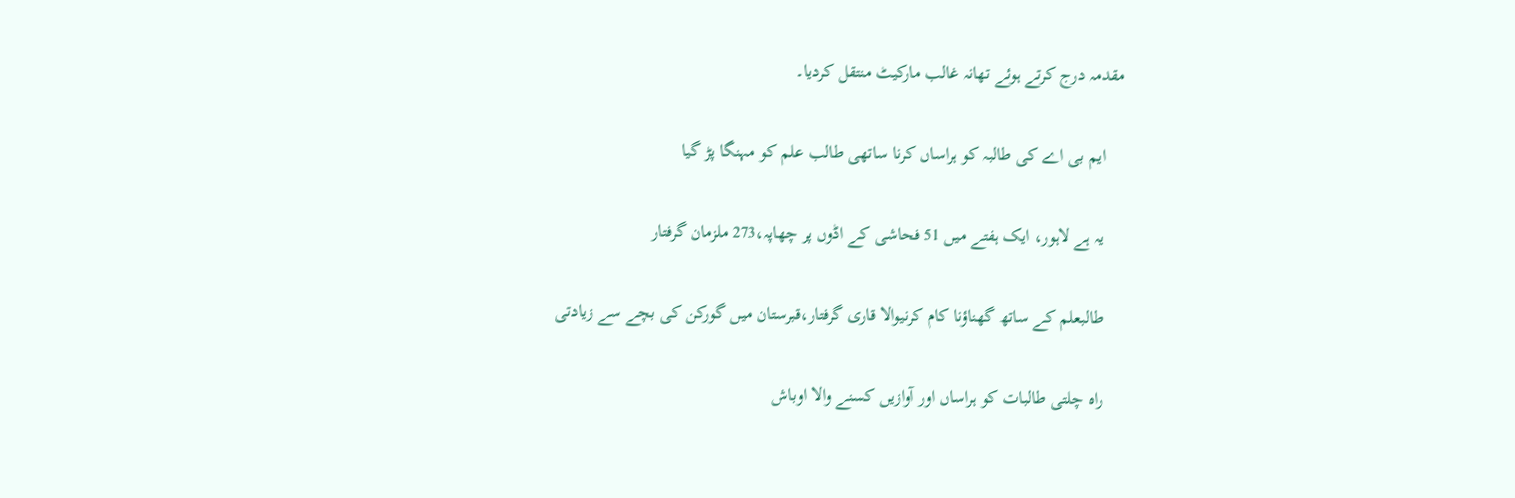مقدمہ درج کرتے ہوئے تھانہ غالب مارکیٹ منتقل کردیا۔

    ایم بی اے کی طالبہ کو ہراساں کرنا ساتھی طالب علم کو مہنگا پڑ گیا

    یہ ہے لاہور، ایک ہفتے میں 51 فحاشی کے اڈوں پر چھاپہ،273 ملزمان گرفتار

    طالبعلم کے ساتھ گھناؤنا کام کرنیوالا قاری گرفتار،قبرستان میں گورکن کی بچے سے زیادتی

    راہ چلتی طالبات کو ہراساں اور آوازیں کسنے والا اوباش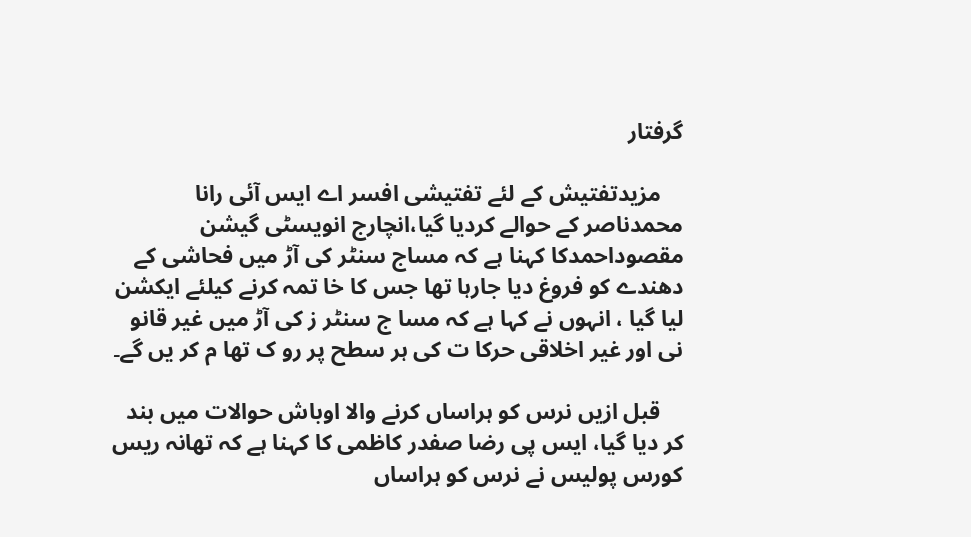گرفتار

    مزیدتفتیش کے لئے تفتیشی افسر اے ایس آئی رانا محمدناصر کے حوالے کردیا گیا،انچارج انویسٹی گیشن مقصوداحمدکا کہنا ہے کہ مساج سنٹر کی آڑ میں فحاشی کے دھندے کو فروغ دیا جارہا تھا جس کا خا تمہ کرنے کیلئے ایکشن لیا گیا ، انہوں نے کہا ہے کہ مسا ج سنٹر ز کی آڑ میں غیر قانو نی اور غیر اخلاقی حرکا ت کی ہر سطح پر رو ک تھا م کر یں گے۔

    قبل ازیں نرس کو ہراساں کرنے والا اوباش حوالات میں بند کر دیا گیا، ایس پی رضا صفدر کاظمی کا کہنا ہے کہ تھانہ ریس کورس پولیس نے نرس کو ہراساں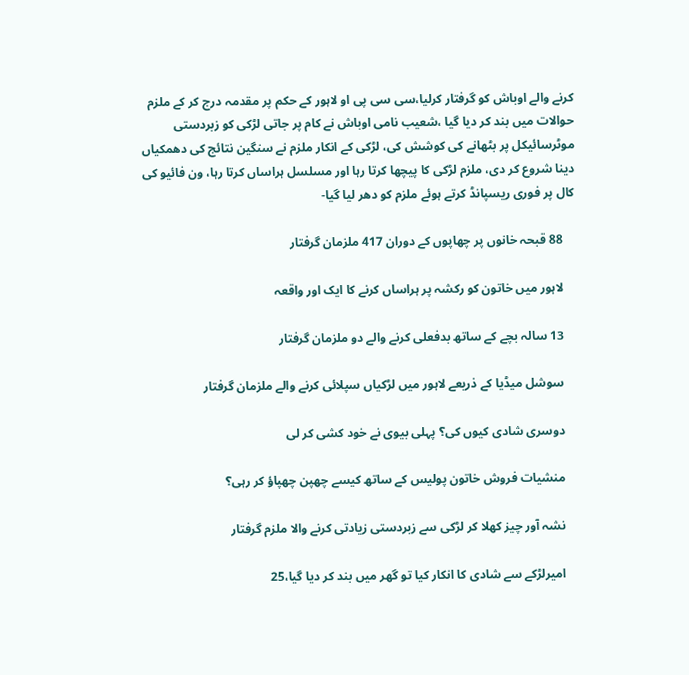کرنے والے اوباش کو گرفتار کرلیا،سی سی پی او لاہور کے حکم پر مقدمہ درج کر کے ملزم حوالات میں بند کر دیا گیا ،شعیب نامی اوباش نے کام پر جاتی لڑکی کو زبردستی موٹرسائیکل پر بٹھانے کی کوشش کی، لڑکی کے انکار ملزم نے سنگین نتائج کی دھمکیاں دینا شروع کر دی، ملزم لڑکی کا پیچھا کرتا رہا اور مسلسل ہراساں کرتا رہا، ون فائیو کی کال پر فوری ریسپانڈ کرتے ہوئے ملزم کو دھر لیا گیا-

    88 قبحہ خانوں پر چھاپوں کے دوران 417 ملزمان گرفتار

    لاہور میں خاتون کو رکشہ پر ہراساں کرنے کا ایک اور واقعہ

    13 سالہ بچے کے ساتھ بدفعلی کرنے والے دو ملزمان گرفتار

    سوشل میڈیا کے ذریعے لاہور میں لڑکیاں سپلائی کرنے والے ملزمان گرفتار

    دوسری شادی کیوں کی؟ پہلی بیوی نے خود کشی کر لی

    منشیات فروش خاتون پولیس کے ساتھ کیسے چھپن چھپاؤ کر رہی؟

    نشہ آور چیز کھلا کر لڑکی سے زبردستی زیادتی کرنے والا ملزم گرفتار

    امیرلڑکے سے شادی کا انکار کیا تو گھر میں بند کر دیا گیا،25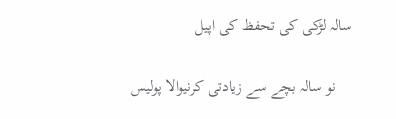سالہ لڑکی کی تحفظ کی اپیل

    نو سالہ بچے سے زیادتی کرنیوالا پولیس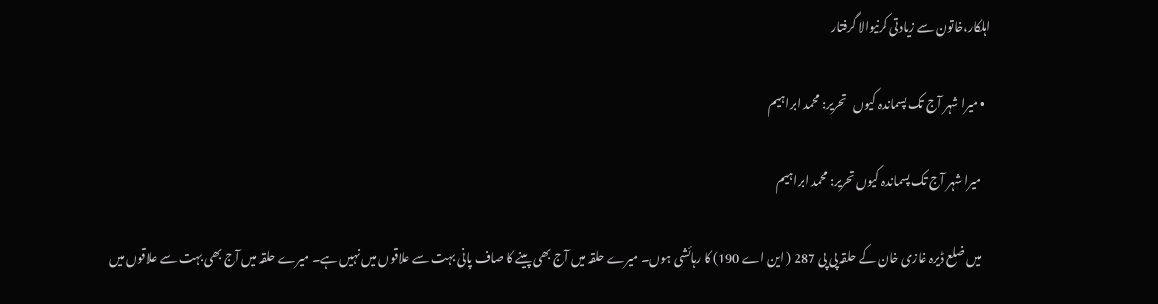اہلکار،خاتون سے زیادتی کرنیوالا گرفتار

  • میرا شہر آج تک پسماندہ کیوں   تحریر: محمد ابراہیم

    میرا شہر آج تک پسماندہ کیوں تحریر: محمد ابراہیم

    میں ضلع ڈیرہ غازی خان کے حلقہ پی پی 287 ( این اے 190) کا رہائشی ہوں۔ میرے حلقہ میں آج بھی پینے کا صاف پانی بہت سے علاقوں میں نہیں ہے۔ میرے حلقہ میں آج بھی بہت سے علاقوں میں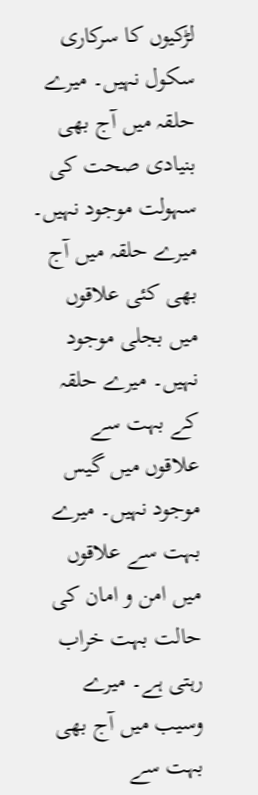لڑکیوں کا سرکاری سکول نہیں۔ میرے حلقہ میں آج بھی بنیادی صحت کی سہولت موجود نہیں۔ میرے حلقہ میں آج بھی کئی علاقوں میں بجلی موجود نہیں۔ میرے حلقہ کے بہت سے علاقوں میں گیس موجود نہیں۔ میرے بہت سے علاقوں میں امن و امان کی حالت بہت خراب رہتی ہے۔ میرے وسیب میں آج بھی بہت سے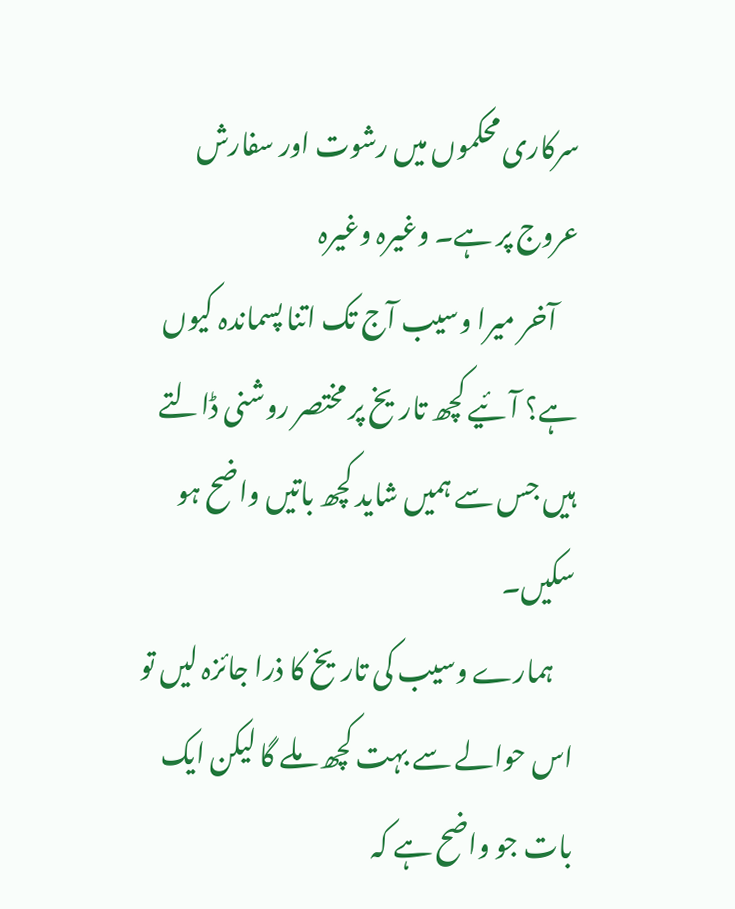سرکاری محکموں میں رشوت اور سفارش عروج پر ہے۔ وغیرہ وغیرہ
    آخر میرا وسیب آج تک اتنا پسماندہ کیوں ہے؟ آئیے کچھ تاریخ پر مختصر روشنی ڈالتے ہیں جس سے ہمیں شاید کچھ باتیں واضح ہو سکیں۔
    ہمارے وسیب کی تاریخ کا ذرا جائزہ لیں تو اس حوالے سے بہت کچھ ملے گا لیکن ایک بات جو واضح ہے کہ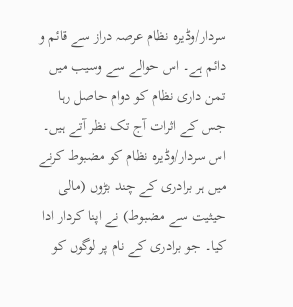سردار/وڈیرہ نظام عرصہ دراز سے قائم و دائم ہے۔ اس حوالے سے وسیب میں تمن داری نظام کو دوام حاصل رہا جس کے اثرات آج تک نظر آتے ہیں۔ اس سردار/وڈیرہ نظام کو مضبوط کرنے میں ہر برادری کے چند بڑوں (مالی حیثیت سے مضبوط) نے اپنا کردار ادا کیا۔ جو برادری کے نام پر لوگوں کو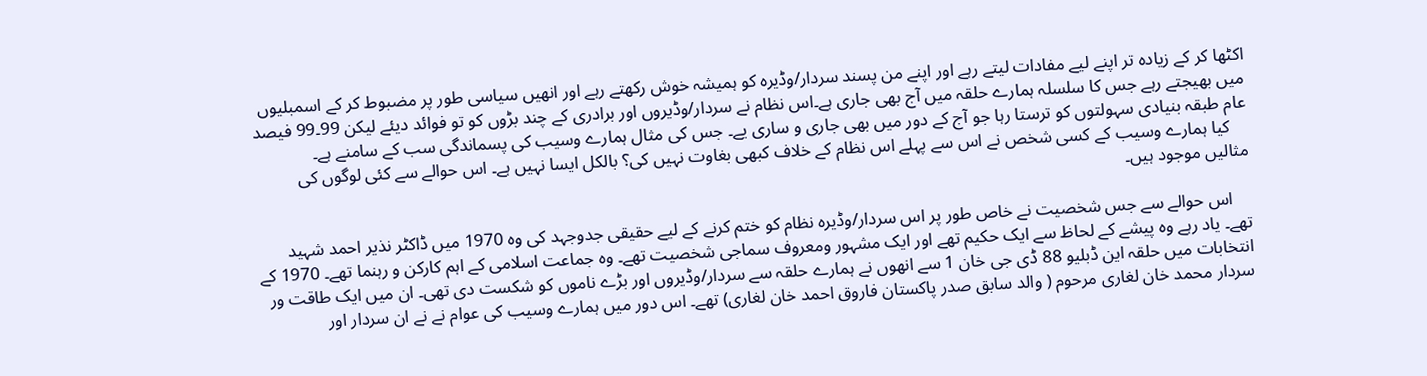اکٹھا کر کے زیادہ تر اپنے لیے مفادات لیتے رہے اور اپنے من پسند سردار/وڈیرہ کو ہمیشہ خوش رکھتے رہے اور انھیں سیاسی طور پر مضبوط کر کے اسمبلیوں میں بھیجتے رہے جس کا سلسلہ ہمارے حلقہ میں آج بھی جاری ہے۔اس نظام نے سردار/وڈیروں اور برادری کے چند بڑوں کو تو فوائد دیئے لیکن 99۔99 فیصد عام طبقہ بنیادی سہولتوں کو ترستا رہا جو آج کے دور میں بھی جاری و ساری یے۔ جس کی مثال ہمارے وسیب کی پسماندگی سب کے سامنے ہے۔
    کیا ہمارے وسیب کے کسی شخص نے اس سے پہلے اس نظام کے خلاف کبھی بغاوت نہیں کی؟ بالکل ایسا نہیں ہے۔ اس حوالے سے کئی لوگوں کی مثالیں موجود ہیں۔

    اس حوالے سے جس شخصیت نے خاص طور پر اس سردار/وڈیرہ نظام کو ختم کرنے کے لیے حقیقی جدوجہد کی وہ 1970 میں ڈاکٹر نذیر احمد شہید تھے۔ یاد رہے وہ پیشے کے لحاظ سے ایک حکیم تھے اور ایک مشہور ومعروف سماجی شخصیت تھے۔ وہ جماعت اسلامی کے اہم کارکن و رہنما تھے۔ 1970 کے انتخابات میں حلقہ این ڈبلیو 88 ڈی جی خان 1 سے انھوں نے ہمارے حلقہ سے سردار/وڈیروں اور بڑے ناموں کو شکست دی تھی۔ ان میں ایک طاقت ور سردار محمد خان لغاری مرحوم ( والد سابق صدر پاکستان فاروق احمد خان لغاری) تھے۔ اس دور میں ہمارے وسیب کی عوام نے نے ان سردار اور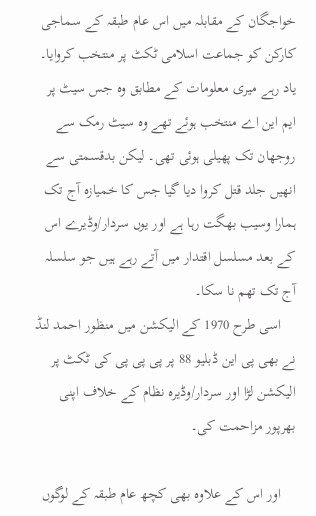خواجگان کے مقابلہ میں اس عام طبقہ کے سماجی کارکن کو جماعت اسلامی ٹکٹ پر منتخب کروایا۔ یاد رہے میری معلومات کے مطابق وہ جس سیٹ پر ایم این اے منتخب ہوئے تھے وہ سیٹ رمک سے روجھان تک پھیلی ہوئی تھی۔ لیکن بدقسمتی سے انھیں جلد قتل کروا دیا گیا جس کا خمیازہ آج تک ہمارا وسیب بھگت رہا ہے اور یوں سردار/وڈیرے اس کے بعد مسلسل اقتدار میں آتے رہے ہیں جو سلسلہ آج تک تھم نا سکا۔
    اسی طرح 1970 کے الیکشن میں منظور احمد لنڈ نے بھی پی این ڈبلیو 88 پر پی پی پی کی ٹکٹ پر الیکشن لڑا اور سردار/وڈیرہ نظام کے خلاف اپنی بھرپور مزاحمت کی۔

    اور اس کے علاوہ بھی کچھ عام طبقہ کے لوگوں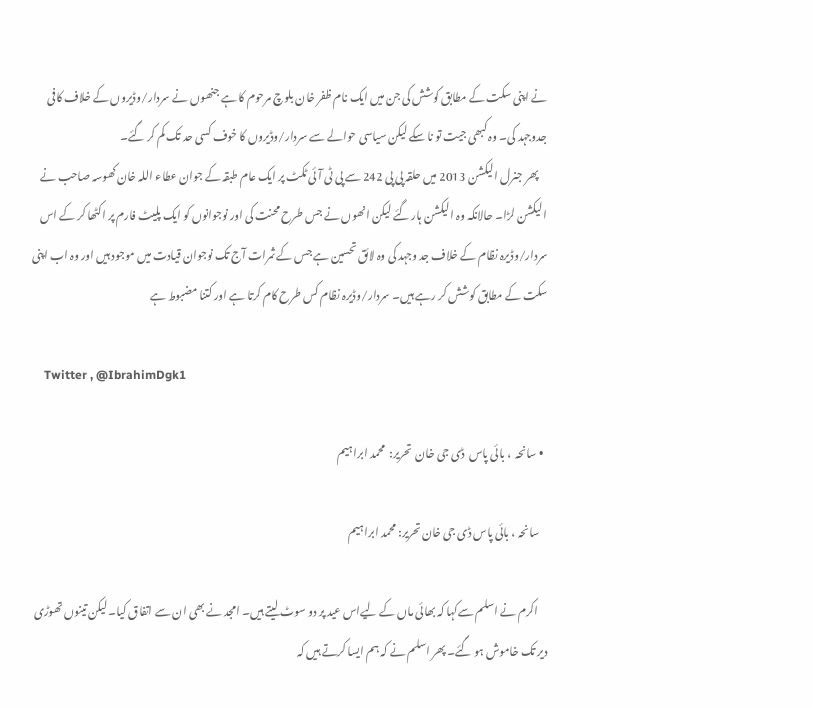نے اپنی سکت کے مطابق کوشش کی جن میں ایک نام ظفر خان بلوچ مرحوم کا ہے جنھوں نے سردار/وڈیروں کے خلاف کافی جدوجہد کی۔ وہ کبھی جیت تو نا سکے لیکن سیاسی حوالے سے سردار/وڈیروں کا خوف کسی حد تک کم کر گئے۔
    پھر جنرل الیکشن 2013 میں حلقہ پی پی 242 سے پی ٹی آئی ٹکٹ پر ایک عام طبقہ کے جوان عطاء اللہ خان کھوسہ صاحب نے الیکشن لڑا۔ حالانکہ وہ الیکشن ہار گئے لیکن انھوں نے جس طرح محنت کی اور نوجوانوں کو ایک پلیٹ فارم پر اکٹھا کر کے اس سردار/وڈیرہ نظام کے خلاف جد وجہد کی وہ لائق تحسین ہے جس کے ثمرات آج تک نوجوان قیادت میں موجود ہیں اور وہ اب اپنی سکت کے مطابق کوشش کر رہے ہیں۔ سردار/وڈیرہ نظام کس طرح کام کرتا ہے اور کتنا مضبوط ہے

    Twitter , @IbrahimDgk1

  • سانحہ  ، بائی پاس  ڈی جی خان  تحریر:  محمد ابراہیم

    سانحہ ، بائی پاس ڈی جی خان تحریر: محمد ابراہیم

    اکرم نے اسلم سےکہا کہ بھائی ماں کے لیےاس عید پر دو سوٹ لیتے ہیں۔ امجد نے بھی ان سے اتفاق کیا۔ لیکن تینوں تھوڑی دیر تک خاموش ہو گئے۔ پھر اسلم نے کہ ہم ایسا کرتے ہیں کہ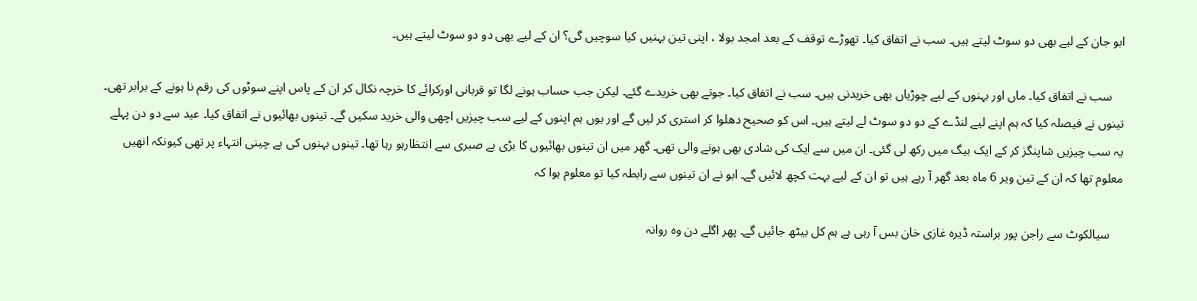ابو جان کے لیے بھی دو سوٹ لیتے ہیں۔ سب نے اتفاق کیا۔ تھوڑے توقف کے بعد امجد بولا ، اپنی تین بہنیں کیا سوچیں گی؟ ان کے لیے بھی دو دو سوٹ لیتے ہیں۔

    سب نے اتفاق کیا۔ ماں اور بہنوں کے لیے چوڑیاں بھی خریدنی ہیں۔ سب نے اتفاق کیا۔ جوتے بھی خریدے گئے۔ لیکن جب حساب ہونے لگا تو قربانی اورکرائے کا خرچہ نکال کر ان کے پاس اپنے سوٹوں کی رقم نا ہونے کے برابر تھی۔ تینوں نے فیصلہ کیا کہ ہم اپنے لیے لنڈے کے دو دو سوٹ لے لیتے ہیں۔ اس کو صحیح دھلوا کر استری کر لیں گے اور یوں ہم اپنوں کے لیے سب چیزیں اچھی والی خرید سکیں گے۔ تینوں بھائیوں نے اتفاق کیا۔ عید سے دو دن پہلے یہ سب چیزیں شاپنگز کر کے ایک بیگ میں رکھ لی گئی۔ ان میں سے ایک کی شادی بھی ہونے والی تھی۔ گھر میں ان تینوں بھائیوں کا بڑی بے صبری سے انتظارہو رہا تھا۔ تینوں بہنوں کی بے چینی انتہاء پر تھی کیونکہ انھیں معلوم تھا کہ ان کے تین ویر 6 ماہ بعد گھر آ رہے ہیں تو ان کے لیے بہت کچھ لائیں گے۔ ابو نے ان تینوں سے رابطہ کیا تو معلوم ہوا کہ

    سیالکوٹ سے راجن پور براستہ ڈیرہ غازی خان بس آ رہی ہے ہم کل بیٹھ جائیں گے۔ پھر اگلے دن وہ روانہ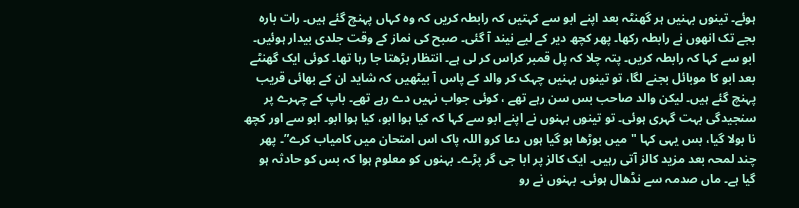ہوئے۔ تینوں بہنیں ہر گھنٹہ بعد اپنے ابو سے کہتیں کہ رابطہ کریں کہ وہ کہاں پہنچ گئے ہیں۔ رات بارہ بجے تک انھوں نے رابطہ رکھا۔ پھر کچھ دیر کے لیے نیند آ گئی۔ صبح کی نماز کے وقت جلدی بیدار ہوئیں۔ ابو سے کہا کہ رابطہ کریں۔ پتہ چلا کہ پل قمبر کراس کر لی ہے۔ انتظار بڑھتا جا رہا تھا۔ کوئی ایک گھنٹے بعد ابو کا موبائل بجنے لگا، تو تینوں بہنیں چہک کر والد کے پاس آ بیٹھیں کہ شاید ان کے بھائی قریب پہنچ گئے ہیں۔ لیکن والد صاحب بس سن رہے تھے ، کوئی جواب نہیں دے رہے تھے۔ باپ کے چہرے پر سنجیدگی بہت گہری ہوئی۔ تو تینوں بہنوں نے اپنے ابو سے کہا کہ کیا ہوا ابو، کیا ہوا ابو۔ ابو سے اور کچھ نا بولا گیا، بس یہی کہا "میں بوڑھا ہو گیا ہوں دعا کرو اللہ پاک اس امتحان میں کامیاب کرے”۔ پھر چند لمحہ بعد مزید کالز آتی رہیں۔ ایک کالز پر ابا جی گر پڑے۔ بہنوں کو معلوم ہوا کہ بس کو حادثہ ہو گیا ہے۔ ماں صدمہ سے نڈھال ہوئی۔ بہنوں نے رو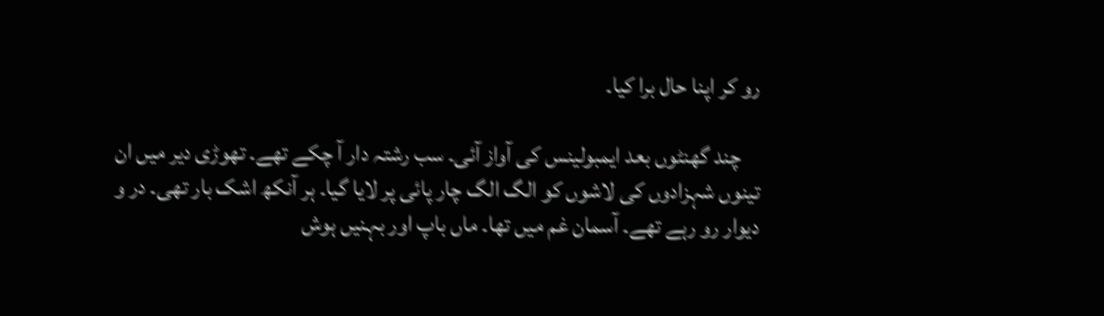رو کر اپنا حال برا کیا۔

    چند گھنٹوں بعد ایمبولینس کی آواز آئی۔ سب رشتہ دار آ چکے تھے۔ تھوڑی دیر میں ان تینوں شہزادوں کی لاشوں کو الگ الگ چار پائی پر لایا گیا۔ ہر آنکھ اشک بار تھی۔ در و دیوار رو رہے تھے۔ آسمان غم میں تھا۔ ماں باپ اور بہنیں ہوش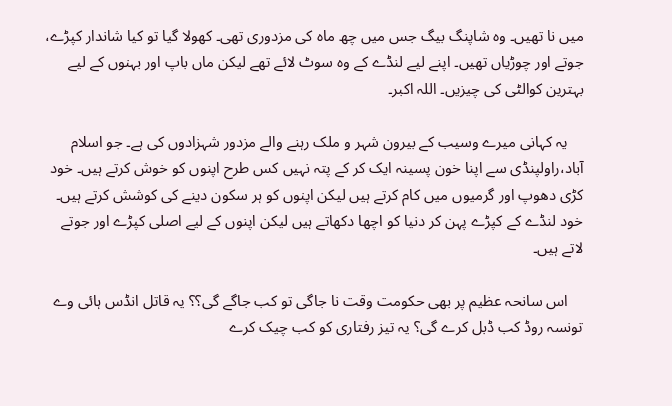میں نا تھیں۔ وہ شاپنگ بیگ جس میں چھ ماہ کی مزدوری تھی۔ کھولا گیا تو کیا شاندار کپڑے، جوتے اور چوڑیاں تھیں۔ اپنے لیے لنڈے کے وہ سوٹ لائے تھے لیکن ماں باپ اور بہنوں کے لیے بہترین کوالٹی کی چیزیں۔ اللہ اکبر۔

    یہ کہانی میرے وسیب کے بیرون شہر و ملک رہنے والے مزدور شہزادوں کی ہے۔ جو اسلام آباد،راولپنڈی سے اپنا خون پسینہ ایک کر کے پتہ نہیں کس طرح اپنوں کو خوش کرتے ہیں۔ خود کڑی دھوپ اور گرمیوں میں کام کرتے ہیں لیکن اپنوں کو ہر سکون دینے کی کوشش کرتے ہیں۔ خود لنڈے کے کپڑے پہن کر دنیا کو اچھا دکھاتے ہیں لیکن اپنوں کے لیے اصلی کپڑے اور جوتے لاتے ہیں۔

    اس سانحہ عظیم پر بھی حکومت وقت نا جاگی تو کب جاگے گی؟؟ یہ قاتل انڈس ہائی وے تونسہ روڈ کب ڈبل کرے گی؟ یہ تیز رفتاری کو کب چیک کرے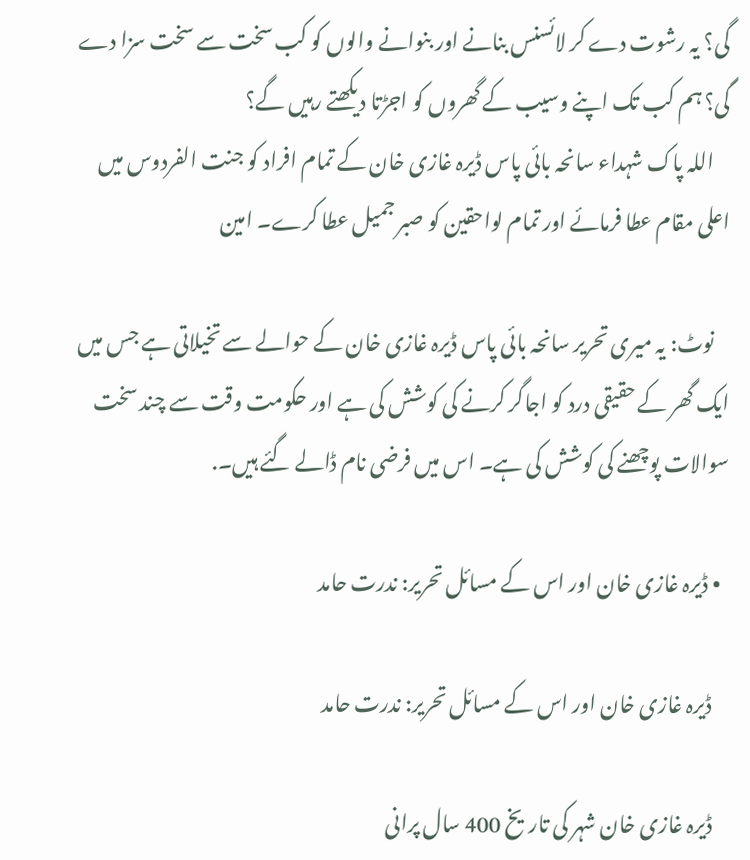گی؟ یہ رشوت دے کر لائسنس بنانے اور بنوانے والوں کو کب سخت سے سخت سزا دے گی؟ ہم کب تک اپنے وسیب کے گھروں کو اجڑتا دیکھتے رہیں گے؟
    اللہ پاک شہداء سانحہ بائی پاس ڈیرہ غازی خان کے تمام افراد کو جنت الفردوس میں اعلی مقام عطا فرمائے اور تمام لواحقین کو صبر جمیل عطا کرے۔ امین

    نوٹ: یہ میری تحریر سانحہ بائی پاس ڈیرہ غازی خان کے حوالے سے تخیلاتی ہے جس میں ایک گھر کے حقیقی درد کو اجاگر کرنے کی کوشش کی ہے اور حکومت وقت سے چند سخت سوالات پوچھنے کی کوشش کی ہے۔ اس میں فرضی نام ڈالے گئے ہیں۔.

  • ڈیرہ غازی خان اور اس کے مسائل تحریر: ندرت حامد

    ڈیرہ غازی خان اور اس کے مسائل تحریر: ندرت حامد

    ڈیرہ غازی خان شہر کی تاریخ 400 سال پرانی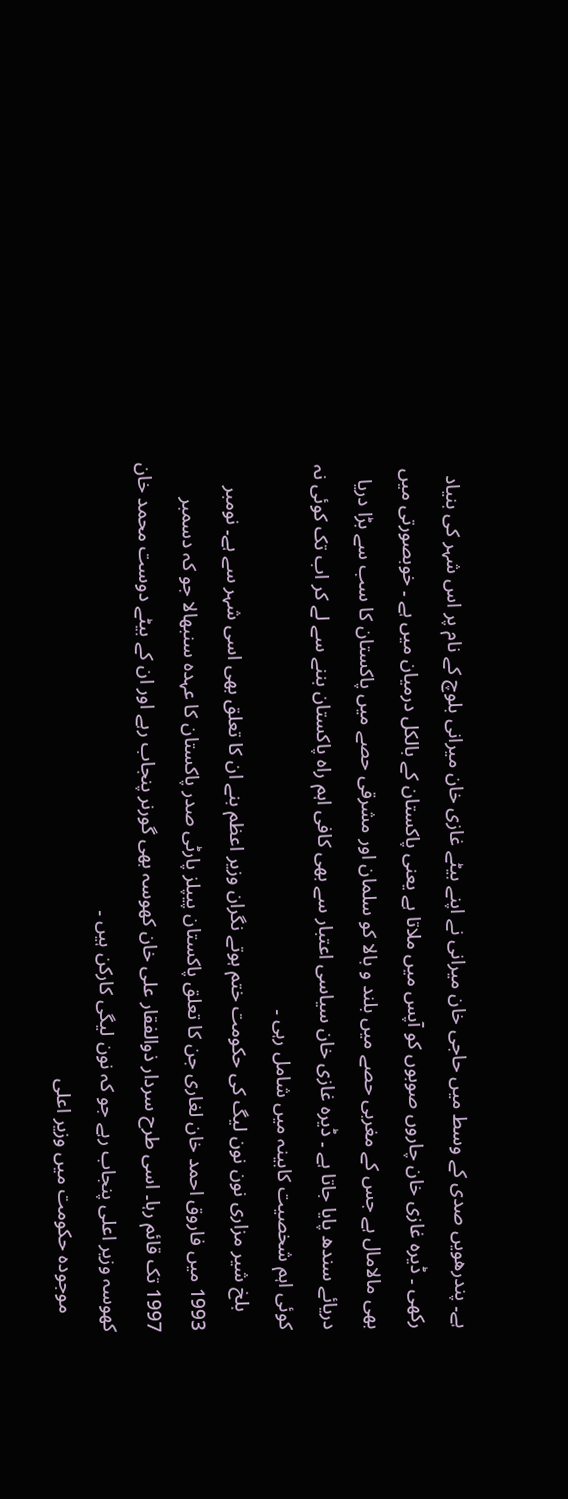ہے۔ پندرھویں صدی کے وسط میں حاجی خان میرانی نے اپنے بیٹے غازی خان میرانی بلوچ کے نام پر اس شہر کی بنیاد رکھی ۔ ڈیرہ غازی خان چاروں صوبوں کو آپس میں ملاتا ہے یعنی پاکستان کے بالکل درمیان میں ہے ۔ خوبصورتی میں بھی مالامال ہے جس کے مغربی حصے میں بلند و بالا کو سلمان اور مشرقی حصے میں پاکستان کا سب سے بڑا دریا دریائے سندھ پایا جاتا ہے ۔ ڈیرہ غازی خان سیاسی اعتبار سے بھی کافی اہم راہ پاکستان بننے سے لے کر اب تک کوئی نہ کوئی اہم شخصیت کابینہ میں شامل رہی ۔
    بلخ شیر مزاری نون نون لیگ کی حکومت ختم ہوتے نگران وزیر اعظم بنے ان کا تعلق بھی اسی شہر سے ہے۔ نومبر 1993 میں فاروق احمد خان لغاری جن کا تعلق پاکستان پیپلز پارٹی صدر پاکستان کا عہدہ سنبھالا جو کہ دسمبر 1997 تک قائم رہا۔ اسی طرح سردار ذوالفقار علی خان کھوسہ بھی گورنر پنجاب رہے اور ان کے بیٹے دوست محمد خان کھوسہ وزیر اعلی پنجاب رہے جو کہ نون لیگی کارکن ہیں ۔
    موجودہ حکومت میں وزیر اعلی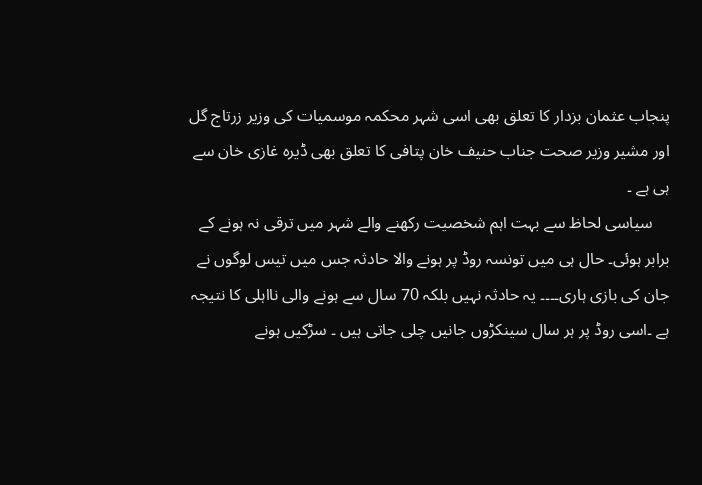پنجاب عثمان بزدار کا تعلق بھی اسی شہر محکمہ موسمیات کی وزیر زرتاج گل اور مشیر وزیر صحت جناب حنیف خان پتافی کا تعلق بھی ڈیرہ غازی خان سے ہی ہے ۔
    سیاسی لحاظ سے بہت اہم شخصیت رکھنے والے شہر میں ترقی نہ ہونے کے برابر ہوئی۔ حال ہی میں تونسہ روڈ پر ہونے والا حادثہ جس میں تیس لوگوں نے جان کی بازی ہاری۔۔۔۔ یہ حادثہ نہیں بلکہ 70 سال سے ہونے والی نااہلی کا نتیجہ ہے ۔اسی روڈ پر ہر سال سینکڑوں جانیں چلی جاتی ہیں ۔ سڑکیں ہونے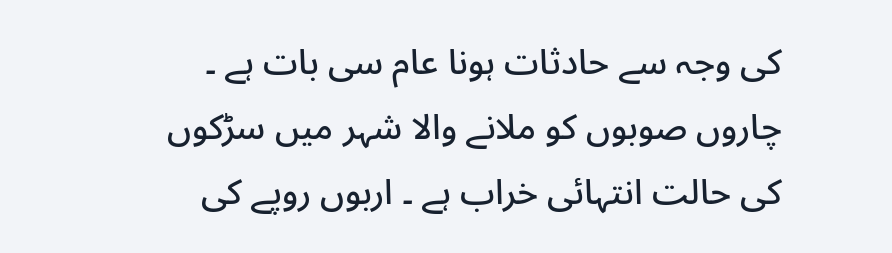کی وجہ سے حادثات ہونا عام سی بات ہے ۔ چاروں صوبوں کو ملانے والا شہر میں سڑکوں کی حالت انتہائی خراب ہے ۔ اربوں روپے کی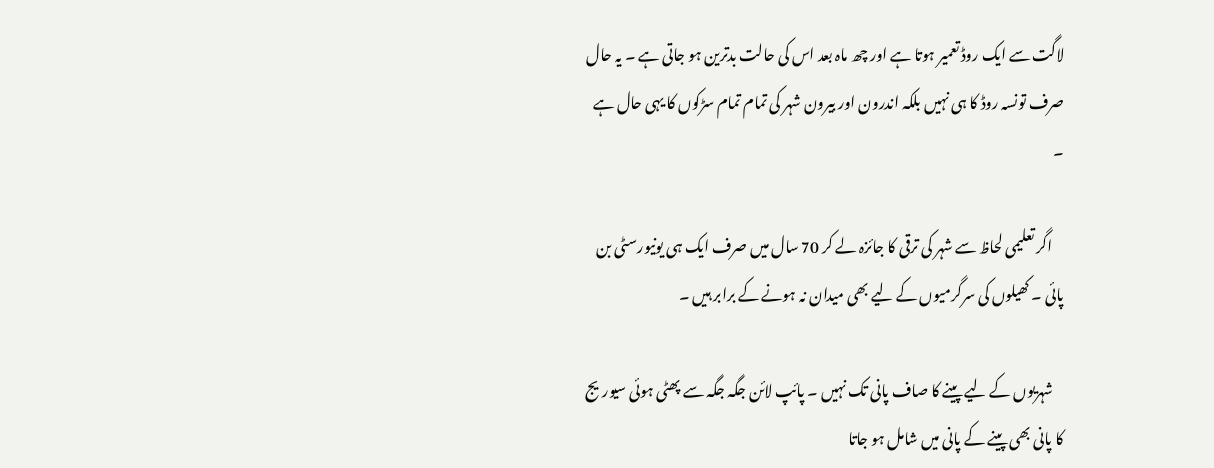لاگت سے ایک روڈ تعمیر ہوتا ہے اور چھ ماہ بعد اس کی حالت بدترین ہو جاتی ہے ۔ یہ حال صرف تونسہ روڈ کا ہی نہیں بلکہ اندرون اور بیرون شہر کی تمام تمام سڑکوں کا یہی حال ہے ۔

    اگر تعلیمی لحاظ سے شہر کی ترقی کا جائزہ لے کر 70 سال میں صرف ایک ہی یونیورسٹی بن پائی ۔ کھیلوں کی سرگرمیوں کے لیے بھی میدان نہ ہونے کے برابر ہیں ۔

    شہریوں کے لیے پینے کا صاف پانی تک نہیں ۔ پائپ لائن جگہ جگہ سے پھٹی ہوئی سیوریج کا پانی بھی پینے کے پانی میں شامل ہو جاتا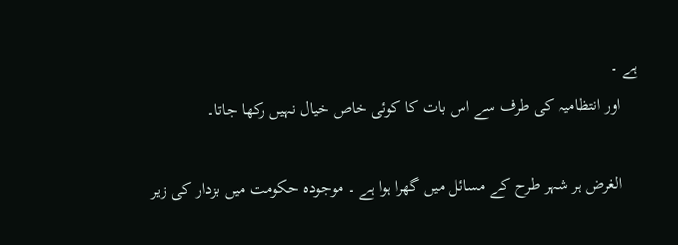ہے ۔
    اور انتظامیہ کی طرف سے اس بات کا کوئی خاص خیال نہیں رکھا جاتا۔

    الغرض ہر شہر طرح کے مسائل میں گھرا ہوا ہے ۔ موجودہ حکومت میں بزدار کی زیر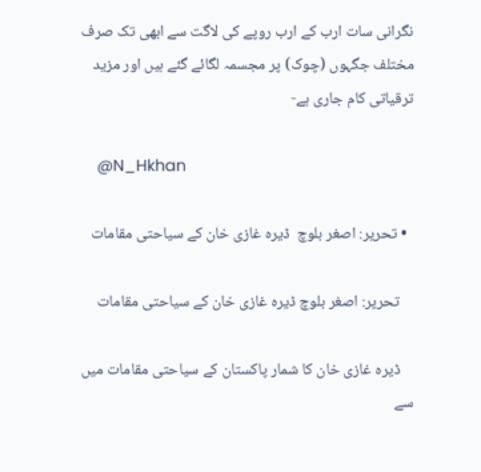نگرانی سات ارب کے ارب روپے کی لاگت سے ابھی تک صرف مختلف جگہوں (چوک) پر مجسمہ لگائے گئے ہیں اور مزید ترقیاتی کام جاری ہے-

    @N_Hkhan

  • تحریر: اصغر بلوچ  ڈیرہ غازی خان کے سیاحتی مقامات

    تحریر: اصغر بلوچ ڈیرہ غازی خان کے سیاحتی مقامات

    ڈیرہ غازی خان کا شمار پاکستان کے سیاحتی مقامات میں سے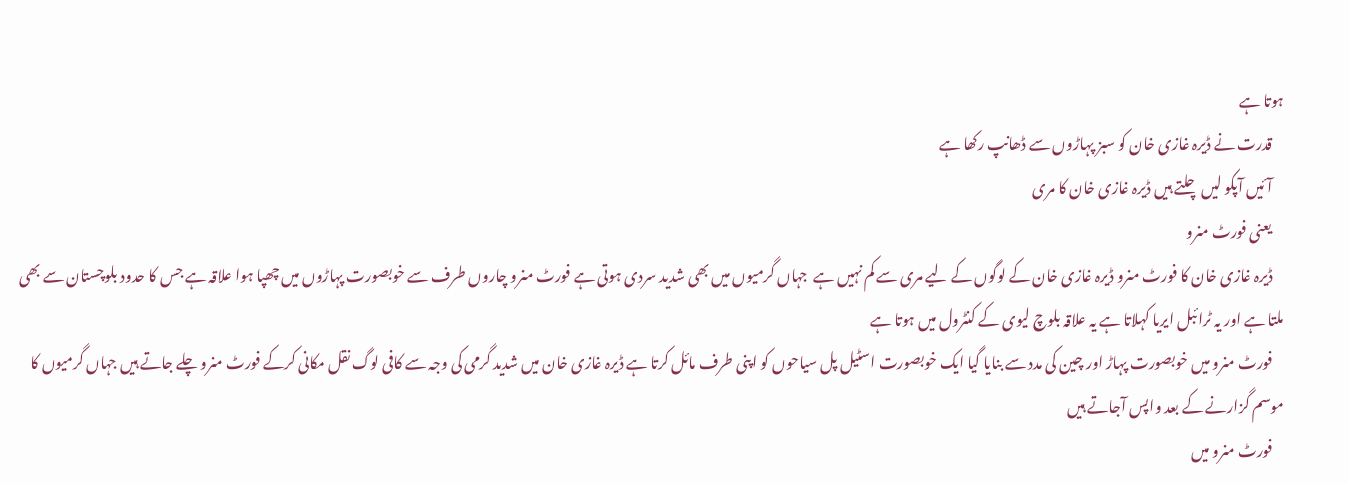ہوتا ہے
    قدرت نے ڈیرہ غازی خان کو سبز پہاڑوں سے ڈھانپ رکھا ہے
    آئیں آپکو لیں چلتے ہیں ڈیرہ غازی خان کا مری
    یعنی فورٹ منرو
    ڈیرہ غازی خان کا فورٹ منرو ڈیرہ غازی خان کے لوگوں کے لیے مری سے کم نہیں ہے  جہاں گرمیوں میں بھی شدید سردی ہوتی ہے فورٹ منرو چاروں طرف سے خوبصورت پہاڑوں میں چھپا ہوا علاقہ ہے جس کا حدود بلوچستان سے بھی ملتا ہے اور یہ ٹرائبل ایریا کہلاتا ہے یہ علاقہ بلوچ لیوی کے کنٹرول میں ہوتا ہے
    فورٹ منرو میں خوبصورت پہاڑ اور چین کی مدد سے بنایا گیا ایک خوبصورت اسٹیل پل سیاحوں کو اپنی طرف مائل کرتا ہے ڈیرہ غازی خان میں شدید گرمی کی وجہ سے کافی لوگ نقل مکانی کرکے فورٹ منرو چلے جاتے ہیں جہاں گرمیوں کا موسم گزارنے کے بعد واپس آجاتے ہیں
    فورٹ منرو میں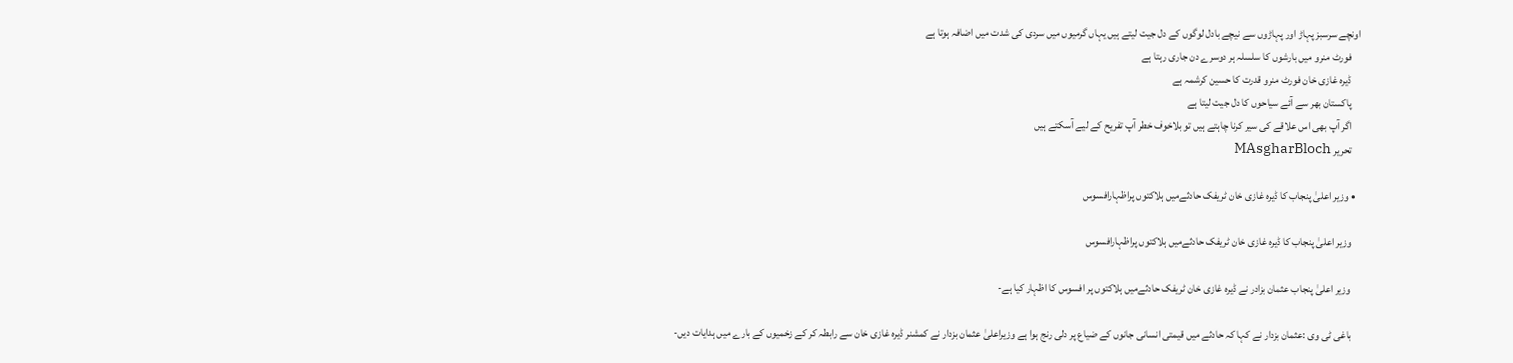اونچے سرسبز پہاڑ اور پہاڑوں سے نیچے بادل لوگوں کے دل جیت لیتے ہیں یہاں گرمیوں میں سردی کی شدت میں اضافہ ہوتا ہے
    فورٹ منرو میں بارشوں کا سلسلہ ہر دوسرے دن جاری رہتا ہے
    ڈیرہ غازی خان فورٹ منرو قدرت کا حسین کرشمہ ہے
    پاکستان بھر سے آئے سیاحوں کا دل جیت لیتا ہے
    اگر آپ بھی اس علاقے کی سیر کرنا چاہتے ہیں تو بلاخوف خطر آپ تفریح کے لیے آسکتے ہیں
    تحریر MAsgharBloch

  • وزیر اعلیٰ پنجاب کا ڈیرہ غازی خان ٹریفک حادثےمیں ہلاکتوں پراظہارافسوس

    وزیر اعلیٰ پنجاب کا ڈیرہ غازی خان ٹریفک حادثےمیں ہلاکتوں پراظہارافسوس

    وزیر اعلیٰ پنجاب عثمان بزادر نے ڈیرہ غازی خان ٹریفک حادثےمیں ہلاکتوں پر افسوس کا اظہار کیا ہے-

    باغی ٹی وی :عثمان بزدار نے کہا کہ حادثے میں قیمتی انسانی جانوں کے ضیاع پر دلی رنج ہوا ہے وزیراعلیٰ عثمان بزدار نے کمشنر ڈیرہ غازی خان سے رابطہ کر کے زخمیوں کے بارے میں ہدایات دیں-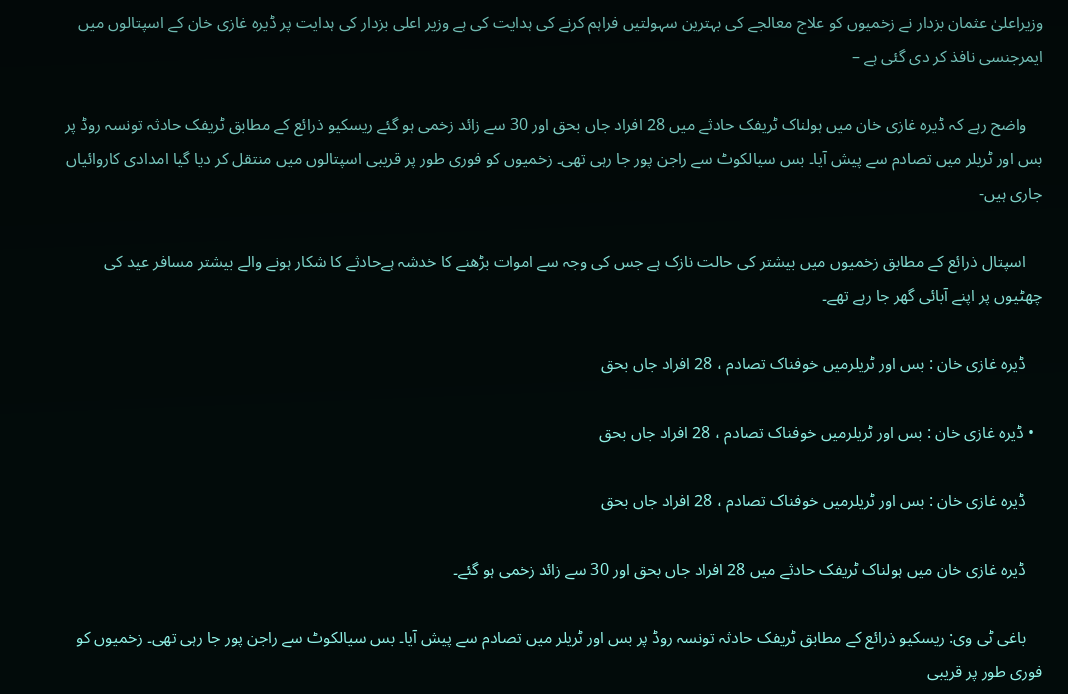وزیراعلیٰ عثمان بزدار نے زخمیوں کو علاج معالجے کی بہترین سہولتیں فراہم کرنے کی ہدایت کی ہے وزیر اعلی بزدار کی ہدایت پر ڈیرہ غازی خان کے اسپتالوں میں ایمرجنسی نافذ کر دی گئی ہے –

    واضح رہے کہ ڈیرہ غازی خان میں ہولناک ٹریفک حادثے میں 28 افراد جاں بحق اور 30 سے زائد زخمی ہو گئے ریسکیو ذرائع کے مطابق ٹریفک حادثہ تونسہ روڈ پر بس اور ٹریلر میں تصادم سے پیش آیا۔ بس سیالکوٹ سے راجن پور جا رہی تھی۔ زخمیوں کو فوری طور پر قریبی اسپتالوں میں منتقل کر دیا گیا امدادی کاروائیاں جاری ہیں-

    اسپتال ذرائع کے مطابق زخمیوں میں بیشتر کی حالت نازک ہے جس کی وجہ سے اموات بڑھنے کا خدشہ ہےحادثے کا شکار ہونے والے بیشتر مسافر عید کی چھٹیوں پر اپنے آبائی گھر جا رہے تھے۔

    ڈیرہ غازی خان : بس اور ٹریلرمیں خوفناک تصادم ، 28 افراد جاں بحق

  • ڈیرہ غازی خان : بس اور ٹریلرمیں خوفناک تصادم ، 28 افراد جاں بحق

    ڈیرہ غازی خان : بس اور ٹریلرمیں خوفناک تصادم ، 28 افراد جاں بحق

    ڈیرہ غازی خان میں ہولناک ٹریفک حادثے میں 28 افراد جاں بحق اور 30 سے زائد زخمی ہو گئے۔

    باغی ٹی وی: ریسکیو ذرائع کے مطابق ٹریفک حادثہ تونسہ روڈ پر بس اور ٹریلر میں تصادم سے پیش آیا۔ بس سیالکوٹ سے راجن پور جا رہی تھی۔ زخمیوں کو فوری طور پر قریبی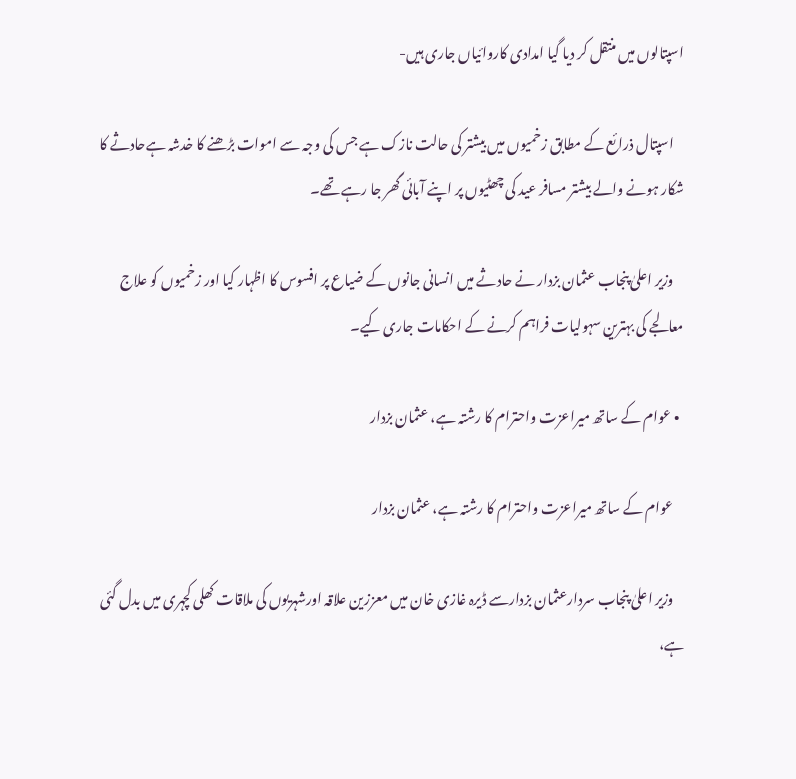اسپتالوں میں منتقل کر دیا گیا امدادی کاروائیاں جاری ہیں-

    اسپتال ذرائع کے مطابق زخمیوں میں بیشتر کی حالت نازک ہے جس کی وجہ سے اموات بڑھنے کا خدشہ ہےحادثے کا شکار ہونے والے بیشتر مسافر عید کی چھٹیوں پر اپنے آبائی گھر جا رہے تھے۔

    وزیر اعلیٰ پنجاب عثمان بزدار نے حادثے میں انسانی جانوں کے ضیاع پر افسوس کا اظہار کیا اور زخمیوں کو علاج معالجے کی بہترین سہولیات فراہم کرنے کے احکامات جاری کیے۔

  • عوام کے ساتھ میراعزت واحترام کا رشتہ ہے، عثمان بزدار

    عوام کے ساتھ میراعزت واحترام کا رشتہ ہے، عثمان بزدار

    وزیر اعلیٰ پنجاب سردارعثمان بزدارسے ڈیرہ غازی خان میں معززین علاقہ اورشہریوں کی ملاقات کھلی کچہری میں بدل گئی ہے،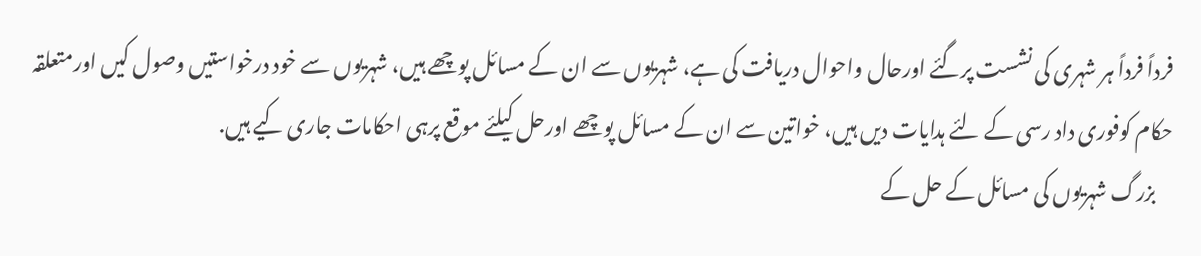فرداً فرداً ہر شہری کی نشست پرگئے اورحال واحوال دریافت کی ہے، شہریوں سے ان کے مسائل پوچھے ہیں، شہریوں سے خود درخواستیں وصول کیں اورمتعلقہ حکام کوفوری داد رسی کے لئے ہدایات دیں ہیں، خواتین سے ان کے مسائل پوچھے اورحل کیلئے موقع پرہی احکامات جاری کیے ہیں.
    بزرگ شہریوں کی مسائل کے حل کے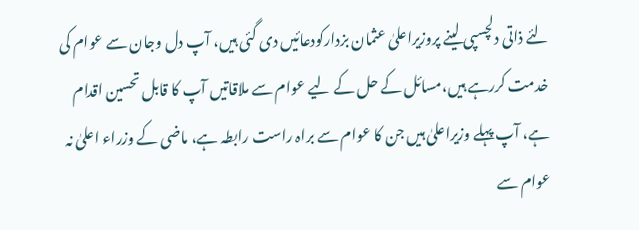لئے ذاتی دلچسپی لینے پروزیراعلیٰ عثمان بزدارکودعائیں دی گئی ہیں، آپ دل وجان سے عوام کی خدمت کررہے ہیں،مسائل کے حل کے لیے عوام سے ملاقاتیں آپ کا قابل تحسین اقدام ہے، آپ پہلے وزیراعلیٰ ہیں جن کا عوام سے براہ راست رابطہ ہے، ماضی کے وزراء اعلیٰ نہ عوام سے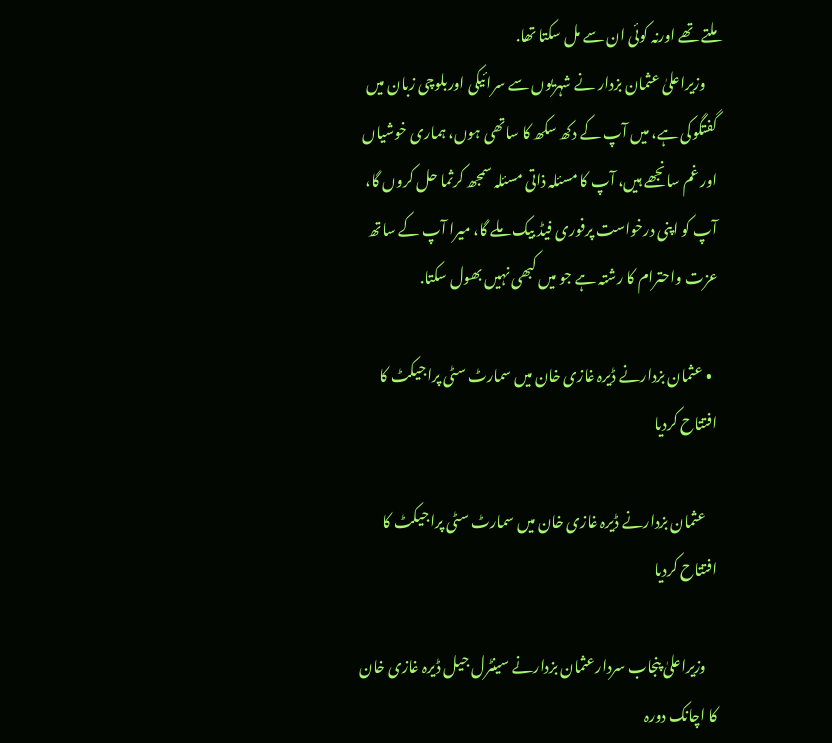ملتے تھے اورنہ کوئی ان سے مل سکتا تھا.
    وزیراعلیٰ عثمان بزدار نے شہریوں سے سرائیکی اوربلوچی زبان میں گفتگوکی ہے، میں آپ کے دکھ سکھ کا ساتھی ہوں، ہماری خوشیاں اور غم سانجھے ہیں، آپ کا مسئلہ ذاتی مسئلہ سمجھ کرثما حل کروں گا، آپ کو اپنی درخواست پرفوری فیڈ بیک ملے گا، میرا آپ کے ساتھ عزت واحترام کا رشتہ ہے جو میں کبھی نہیں بھول سکتا.

  • عثمان بزدارنے ڈیرہ غازی خان میں سمارٹ سٹی پراجیکٹ کا افتتاح کردیا

    عثمان بزدارنے ڈیرہ غازی خان میں سمارٹ سٹی پراجیکٹ کا افتتاح کردیا

    وزیراعلیٰ پنجاب سردارعثمان بزدارنے سینٹرل جیل ڈیرہ غازی خان کا اچانک دورہ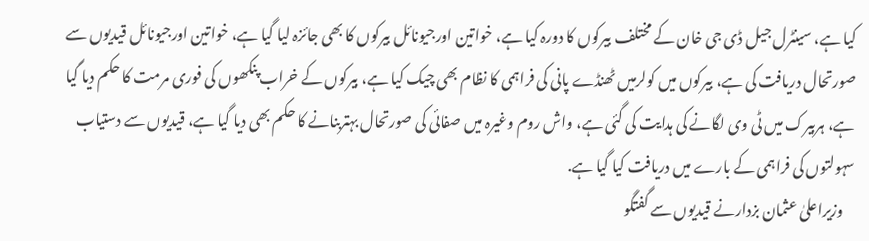کیا ہے، سینٹرل جیل ڈی جی خان کے مختلف بیرکوں کا دورہ کیا ہے، خواتین اورجیونائل بیرکوں کا بھی جائزہ لیا گیا ہے، خواتین اورجیونائل قیدیوں سے صورتحال دریافت کی ہے، بیرکوں میں کولرمیں ٹھنڈے پانی کی فراہمی کا نظام بھی چیک کیا ہے، بیرکوں کے خراب پنکھوں کی فوری مرمت کا حکم دیا گیا ہے، ہربیرک میں ٹی وی لگانے کی ہدایت کی گئی ہے، واش روم وغیرہ میں صفائی کی صورتحال بہتربنانے کا حکم بھی دیا گیا ہے، قیدیوں سے دستیاب سہولتوں کی فراہمی کے بارے میں دریافت کیا گیا ہے.
    وزیراعلیٰ عثمان بزدارنے قیدیوں سے گفتگو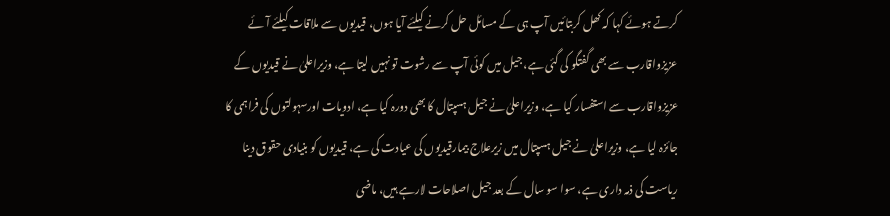کرتے ہوئے کہا کہ کھل کربتائیں آپ ہی کے مسائل حل کرنے کیلئے آیا ہوں، قیدیوں سے ملاقات کیلئے آئے عزیزواقارب سے بھی گفتگو کی گئی ہے، جیل میں کوئی آپ سے رشوت تو نہیں لیتا ہے، وزیراعلیٰ نے قیدیوں کے عزیزواقارب سے استفسار کیا ہے، وزیراعلیٰ نے جیل ہسپتال کا بھی دورہ کیا ہے، ادویات اورسہولتوں کی فراہمی کا جائزہ لیا ہے، وزیراعلیٰ نے جیل ہسپتال میں زیرعلاج بیمارقیدیوں کی عیادت کی ہے، قیدیوں کو بنیادی حقوق دینا ریاست کی ذمہ داری ہے، سوا سو سال کے بعد جیل اصلاحات لارہے ہیں، ماضی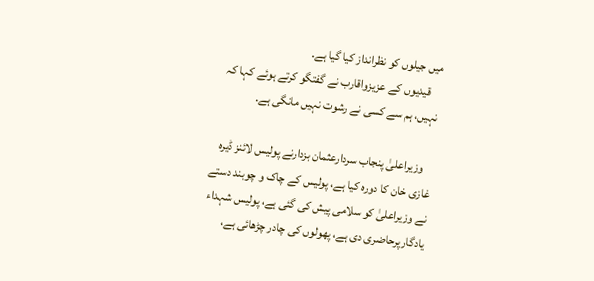میں جیلوں کو نظرانداز کیا گیا ہے.
    قیدیوں کے عزیزواقارب نے گفتگو کرتے ہوئے کہا کہ نہیں، ہم سے کسی نے رشوت نہیں مانگی ہے.

    وزیراعلیٰ پنجاب سردارعثمان بزدارنے پولیس لائنز ڈیرہ غازی خان کا دورہ کیا ہے، پولیس کے چاک و چوبند دستے نے وزیراعلیٰ کو سلامی پیش کی گئی ہے، پولیس شہداء یادگارپرحاضری دی ہے، پھولوں کی چادر چڑھائی ہے،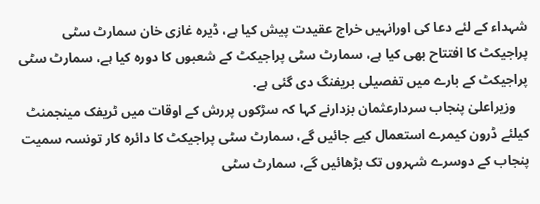شہداء کے لئے دعا کی اورانہیں خراج عقیدت پیش کیا ہے، ڈیرہ غازی خان سمارٹ سٹی پراجیکٹ کا افتتاح بھی کیا ہے، سمارٹ سٹی پراجیکٹ کے شعبوں کا دورہ کیا ہے، سمارٹ سٹی پراجیکٹ کے بارے میں تفصیلی بریفنگ دی گئی ہے.
    وزیراعلیٰ پنجاب سردارعثمان بزدارنے کہا کہ سڑکوں پررش کے اوقات میں ٹریفک مینجمنٹ کیلئے ڈرون کیمرے استعمال کیے جائیں گے، سمارٹ سٹی پراجیکٹ کا دائرہ کار تونسہ سمیت پنجاب کے دوسرے شہروں تک بڑھائیں گے، سمارٹ سٹی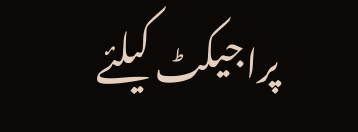پراجیکٹ کیلئے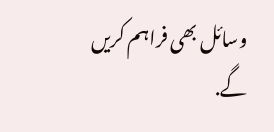وسائل بھی فراہم کریں گے.